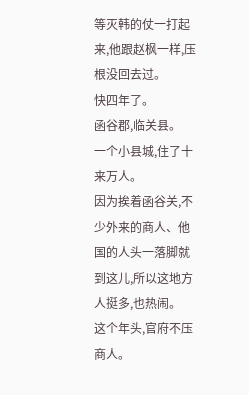等灭韩的仗一打起来,他跟赵枫一样,压根没回去过。
快四年了。
函谷郡,临关县。
一个小县城,住了十来万人。
因为挨着函谷关,不少外来的商人、他国的人头一落脚就到这儿,所以这地方人挺多,也热闹。
这个年头,官府不压商人。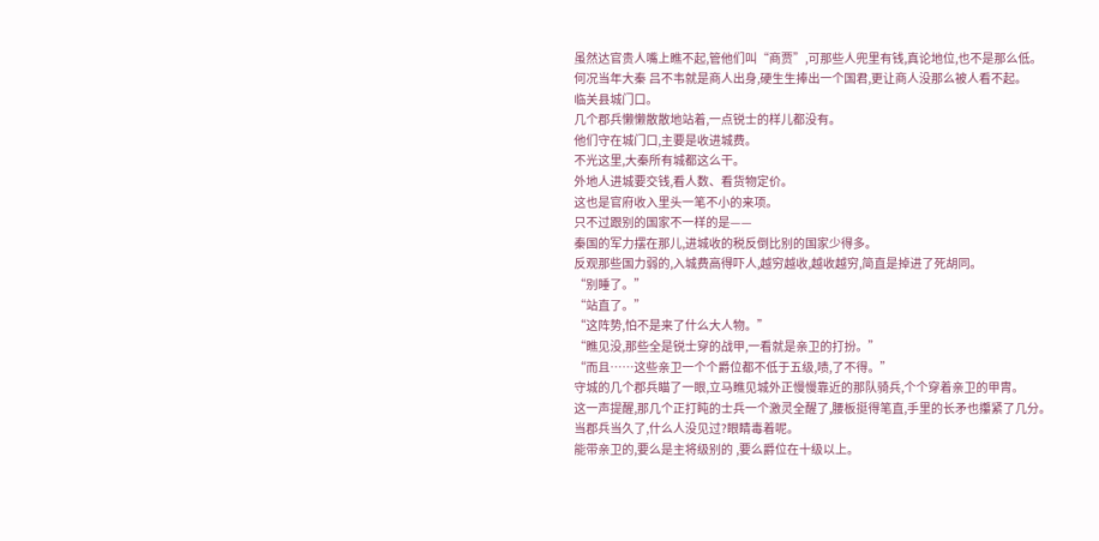虽然达官贵人嘴上瞧不起,管他们叫“商贾”,可那些人兜里有钱,真论地位,也不是那么低。
何况当年大秦 吕不韦就是商人出身,硬生生捧出一个国君,更让商人没那么被人看不起。
临关县城门口。
几个郡兵懒懒散散地站着,一点锐士的样儿都没有。
他们守在城门口,主要是收进城费。
不光这里,大秦所有城都这么干。
外地人进城要交钱,看人数、看货物定价。
这也是官府收入里头一笔不小的来项。
只不过跟别的国家不一样的是——
秦国的军力摆在那儿,进城收的税反倒比别的国家少得多。
反观那些国力弱的,入城费高得吓人,越穷越收,越收越穷,简直是掉进了死胡同。
“别睡了。”
“站直了。”
“这阵势,怕不是来了什么大人物。”
“瞧见没,那些全是锐士穿的战甲,一看就是亲卫的打扮。”
“而且……这些亲卫一个个爵位都不低于五级,啧,了不得。”
守城的几个郡兵瞄了一眼,立马瞧见城外正慢慢靠近的那队骑兵,个个穿着亲卫的甲胄。
这一声提醒,那几个正打盹的士兵一个激灵全醒了,腰板挺得笔直,手里的长矛也攥紧了几分。
当郡兵当久了,什么人没见过?眼睛毒着呢。
能带亲卫的,要么是主将级别的 ,要么爵位在十级以上。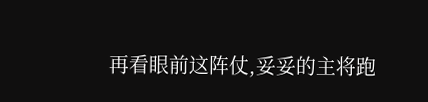再看眼前这阵仗,妥妥的主将跑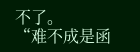不了。
“难不成是函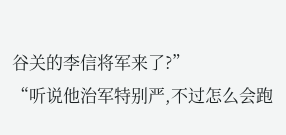谷关的李信将军来了?”
“听说他治军特别严,不过怎么会跑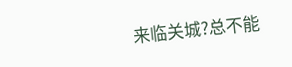来临关城?总不能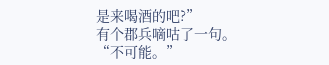是来喝酒的吧?”
有个郡兵嘀咕了一句。
“不可能。”